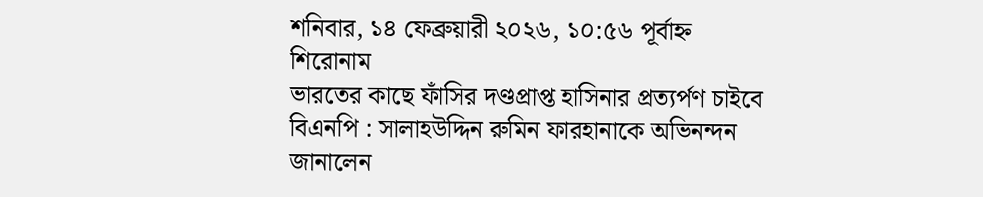শনিবার, ১৪ ফেব্রুয়ারী ২০২৬, ১০:৫৬ পূর্বাহ্ন
শিরোনাম
ভারতের কাছে ফাঁসির দণ্ডপ্রাপ্ত হাসিনার প্রত্যর্পণ চাইবে বিএনপি : সালাহউদ্দিন রুমিন ফারহানাকে অভিনন্দন জানালেন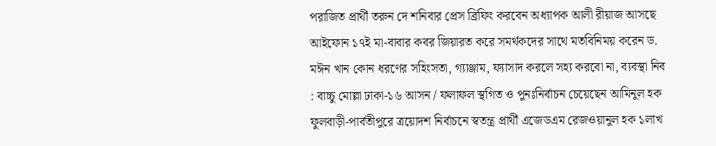পরাজিত প্রার্থী তরুন দে শনিবার প্রেস ব্রিফিং করবেন অধ্যাপক আলী রীয়াজ আসছে আইফোন ১৭ই মা-বাবার কবর জিয়ারত করে সমর্থকদের সাথে মতবিনিময় করেন ড. মঈন খান কোন ধরণের সহিংসতা, গ্যাঞ্জাম, ফ্যাসাদ করলে সহ্য করবো না, ব্যবস্থা নিব : বাচ্চু মোল্লা ঢাকা-১৬ আসন / ফলাফল স্থগিত ও পুনঃনির্বাচন চেয়েছেন আমিনুল হক ফুলবাড়ী-পার্বতীপুরে ত্রয়োদশ নির্বাচনে স্বতন্ত্র প্রার্থী এজেডএম রেজওয়ানুল হক ১লাখ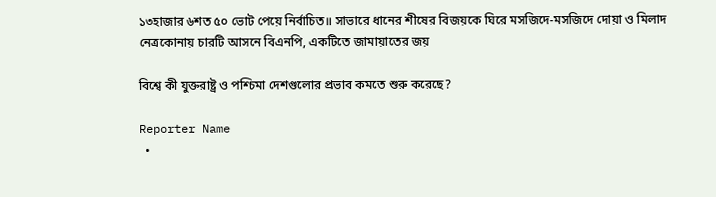১৩হাজার ৬শত ৫০ ভোট পেয়ে নির্বাচিত॥ সাভারে ধানের শীষের বিজয়কে ঘিরে মসজিদে-মসজিদে দোয়া ও মিলাদ  নেত্রকোনায় চারটি আসনে বিএনপি, একটিতে জামায়াতের জয়

বিশ্বে কী যুক্তরাষ্ট্র ও পশ্চিমা দেশগুলোর প্রভাব কমতে শুরু করেছে?

Reporter Name
  •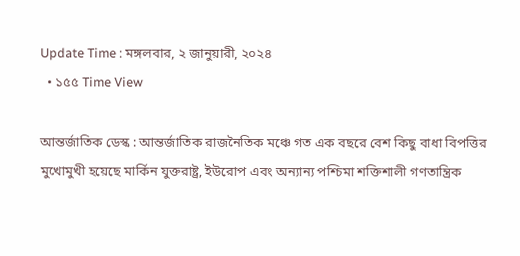Update Time : মঙ্গলবার, ২ জানুয়ারী, ২০২৪
  • ১৫৫ Time View

আন্তর্জাতিক ডেস্ক : আন্তর্জাতিক রাজনৈতিক মঞ্চে গত এক বছরে বেশ কিছু বাধা বিপত্তির মুখোমুখী হয়েছে মার্কিন যুক্তরাষ্ট্র, ইউরোপ এবং অন্যান্য পশ্চিমা শক্তিশালী গণতান্ত্রিক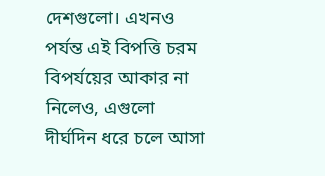দেশগুলো। এখনও পর্যন্ত এই বিপত্তি চরম বিপর্যয়ের আকার না নিলেও, এগুলো দীর্ঘদিন ধরে চলে আসা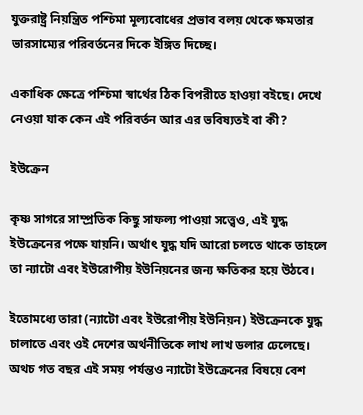যুক্তরাষ্ট্র নিয়ন্ত্রিত পশ্চিমা মূল্যবোধের প্রভাব বলয় থেকে ক্ষমতার ভারসাম্যের পরিবর্তনের দিকে ইঙ্গিত দিচ্ছে।

একাধিক ক্ষেত্রে পশ্চিমা স্বার্থের ঠিক বিপরীতে হাওয়া বইছে। দেখে নেওয়া যাক কেন এই পরিবর্তন আর এর ভবিষ্যতই বা কী?

ইউক্রেন

কৃষ্ণ সাগরে সাম্প্রতিক কিছু সাফল্য পাওয়া সত্ত্বেও, এই যুদ্ধ ইউক্রেনের পক্ষে যায়নি। অর্থাৎ যুদ্ধ যদি আরো চলতে থাকে তাহলে তা ন্যাটো এবং ইউরোপীয় ইউনিয়নের জন্য ক্ষতিকর হয়ে উঠবে।

ইতোমধ্যে তারা (ন্যাটো এবং ইউরোপীয় ইউনিয়ন) ইউক্রেনকে যুদ্ধ চালাতে এবং ওই দেশের অর্থনীতিকে লাখ লাখ ডলার ঢেলেছে। অথচ গত বছর এই সময় পর্যন্তও ন্যাটো ইউক্রেনের বিষয়ে বেশ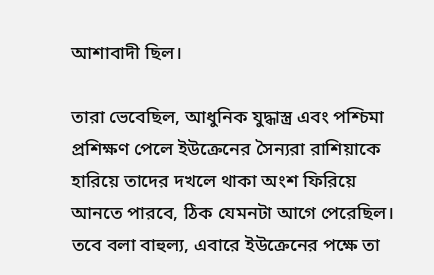আশাবাদী ছিল।

তারা ভেবেছিল, আধুনিক যুদ্ধাস্ত্র এবং পশ্চিমা প্রশিক্ষণ পেলে ইউক্রেনের সৈন্যরা রাশিয়াকে হারিয়ে তাদের দখলে থাকা অংশ ফিরিয়ে আনতে পারবে, ঠিক যেমনটা আগে পেরেছিল। তবে বলা বাহুল্য, এবারে ইউক্রেনের পক্ষে তা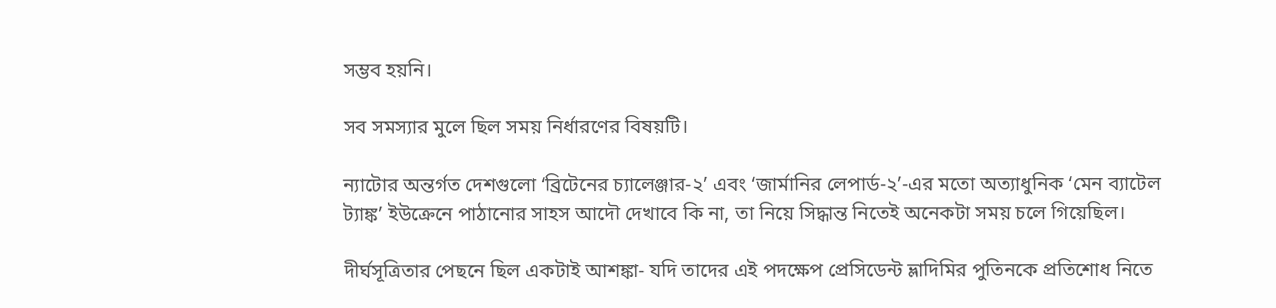সম্ভব হয়নি।

সব সমস্যার মুলে ছিল সময় নির্ধারণের বিষয়টি।

ন্যাটোর অন্তর্গত দেশগুলো ‘ব্রিটেনের চ্যালেঞ্জার-২’ এবং ‘জার্মানির লেপার্ড-২’-এর মতো অত্যাধুনিক ‘মেন ব্যাটেল ট্যাঙ্ক’ ইউক্রেনে পাঠানোর সাহস আদৌ দেখাবে কি না, তা নিয়ে সিদ্ধান্ত নিতেই অনেকটা সময় চলে গিয়েছিল।

দীর্ঘসূত্রিতার পেছনে ছিল একটাই আশঙ্কা- যদি তাদের এই পদক্ষেপ প্রেসিডেন্ট ভ্লাদিমির পুতিনকে প্রতিশোধ নিতে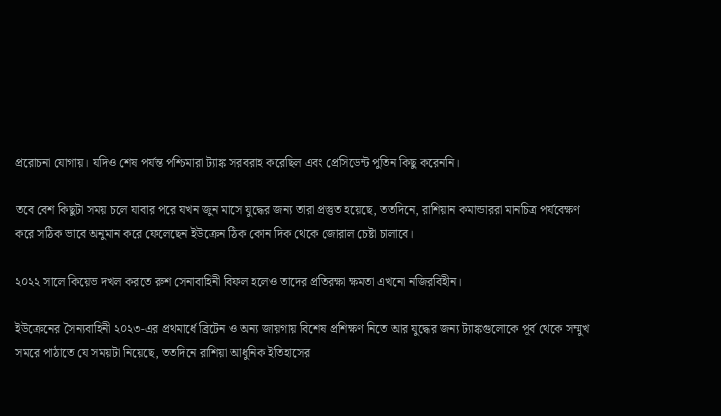প্ররোচনা যোগায়। যদিও শেষ পর্যন্ত পশ্চিমারা ট্যাঙ্ক সরবরাহ করেছিল এবং প্রেসিডেন্ট পুতিন কিছু করেননি।

তবে বেশ কিছুটা সময় চলে যাবার পরে যখন জুন মাসে যুদ্ধের জন্য তারা প্রস্তুত হয়েছে, ততদিনে, রাশিয়ান কমান্ডাররা মানচিত্র পর্যবেক্ষণ করে সঠিক ভাবে অনুমান করে ফেলেছেন ইউক্রেন ঠিক কোন দিক থেকে জোরাল চেষ্টা চালাবে।

২০২২ সালে কিয়েভ দখল করতে রুশ সেনাবাহিনী বিফল হলেও তাদের প্রতিরক্ষা ক্ষমতা এখনো নজিরবিহীন।

ইউক্রেনের সৈন্যবাহিনী ২০২৩-এর প্রথমার্ধে ব্রিটেন ও অন্য জায়গায় বিশেষ প্রশিক্ষণ নিতে আর যুদ্ধের জন্য ট্যাঙ্কগুলোকে পূর্ব থেকে সম্মুখ সমরে পাঠাতে যে সময়টা নিয়েছে, ততদিনে রাশিয়া আধুনিক ইতিহাসের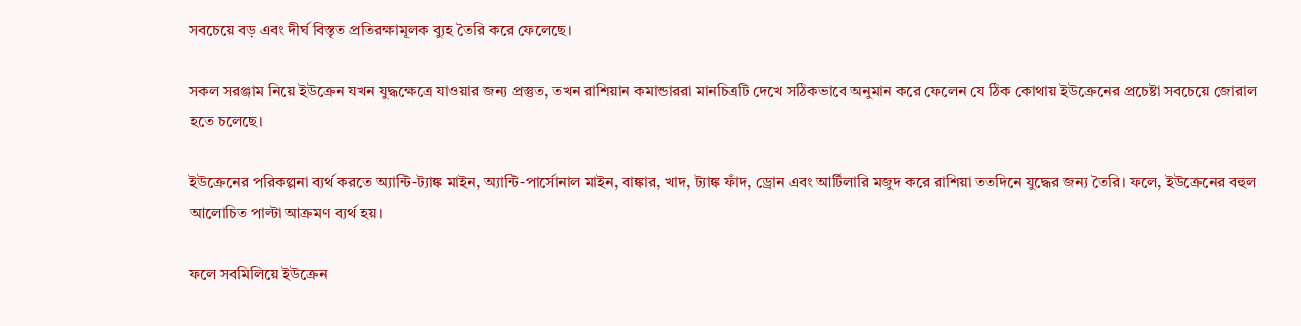সবচেয়ে বড় এবং দীর্ঘ বিস্তৃত প্রতিরক্ষামূলক ব্যুহ তৈরি করে ফেলেছে।

সকল সরঞ্জাম নিয়ে ইউক্রেন যখন যুদ্ধক্ষেত্রে যাওয়ার জন্য প্রস্তুত, তখন রাশিয়ান কমান্ডাররা মানচিত্রটি দেখে সঠিকভাবে অনুমান করে ফেলেন যে ঠিক কোথায় ইউক্রেনের প্রচেষ্টা সবচেয়ে জোরাল হতে চলেছে।

ইউক্রেনের পরিকল্পনা ব্যর্থ করতে অ্যান্টি-ট্যাঙ্ক মাইন, অ্যান্টি-পার্সোনাল মাইন, বাঙ্কার, খাদ, ট্যাঙ্ক ফাঁদ, ড্রোন এবং আর্টিলারি মজুদ করে রাশিয়া ততদিনে যুদ্ধের জন্য তৈরি। ফলে, ইউক্রেনের বহুল আলোচিত পাল্টা আক্রমণ ব্যর্থ হয়।

ফলে সবমিলিয়ে ইউক্রেন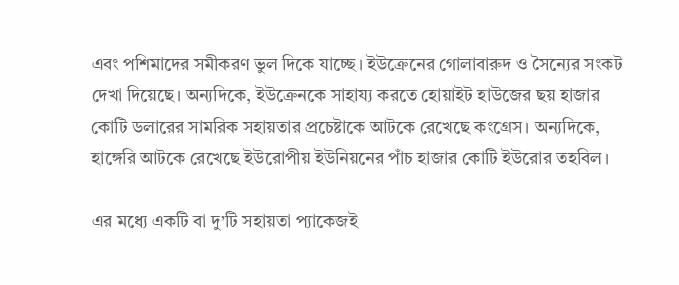এবং পশিমাদের সমীকরণ ভুল দিকে যাচ্ছে। ইউক্রেনের গোলাবারুদ ও সৈন্যের সংকট দেখা দিয়েছে। অন্যদিকে, ইউক্রেনকে সাহায্য করতে হোয়াইট হাউজের ছয় হাজার কোটি ডলারের সামরিক সহায়তার প্রচেষ্টাকে আটকে রেখেছে কংগ্রেস। অন্যদিকে, হাঙ্গেরি আটকে রেখেছে ইউরোপীয় ইউনিয়নের পাঁচ হাজার কোটি ইউরোর তহবিল।

এর মধ্যে একটি বা দু’টি সহায়তা প্যাকেজই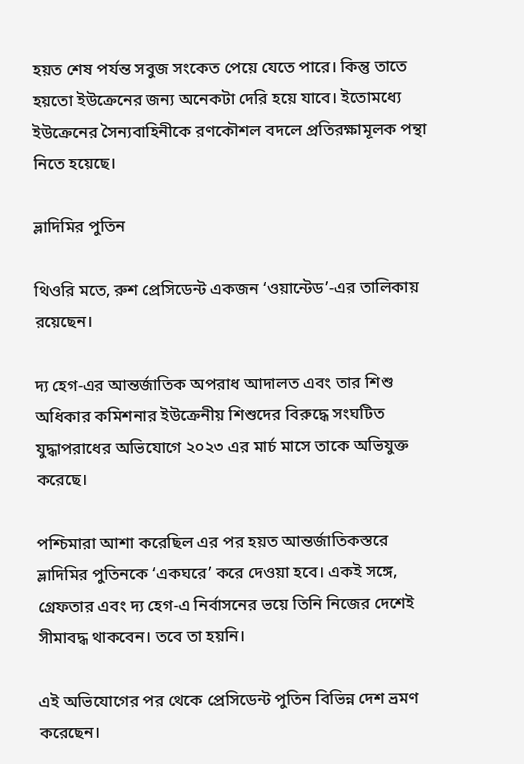হয়ত শেষ পর্যন্ত সবুজ সংকেত পেয়ে যেতে পারে। কিন্তু তাতে হয়তো ইউক্রেনের জন্য অনেকটা দেরি হয়ে যাবে। ইতোমধ্যে ইউক্রেনের সৈন্যবাহিনীকে রণকৌশল বদলে প্রতিরক্ষামূলক পন্থা নিতে হয়েছে।

ভ্লাদিমির পুতিন

থিওরি মতে, রুশ প্রেসিডেন্ট একজন ‘ওয়ান্টেড’-এর তালিকায় রয়েছেন।

দ্য হেগ-এর আন্তর্জাতিক অপরাধ আদালত এবং তার শিশু অধিকার কমিশনার ইউক্রেনীয় শিশুদের বিরুদ্ধে সংঘটিত যুদ্ধাপরাধের অভিযোগে ২০২৩ এর মার্চ মাসে তাকে অভিযুক্ত করেছে।

পশ্চিমারা আশা করেছিল এর পর হয়ত আন্তর্জাতিকস্তরে ভ্লাদিমির পুতিনকে ‘একঘরে’ করে দেওয়া হবে। একই সঙ্গে, গ্রেফতার এবং দ্য হেগ-এ নির্বাসনের ভয়ে তিনি নিজের দেশেই সীমাবদ্ধ থাকবেন। তবে তা হয়নি।

এই অভিযোগের পর থেকে প্রেসিডেন্ট পুতিন বিভিন্ন দেশ ভ্রমণ করেছেন।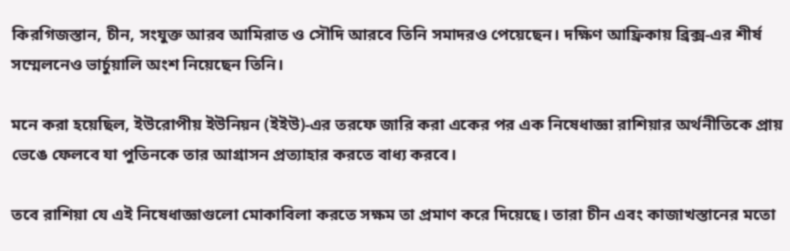কিরগিজস্তান, চীন, সংযুক্ত আরব আমিরাত ও সৌদি আরবে তিনি সমাদরও পেয়েছেন। দক্ষিণ আফ্রিকায় ব্রিক্স-এর শীর্ষ সম্মেলনেও ভার্চুয়ালি অংশ নিয়েছেন তিনি।

মনে করা হয়েছিল, ইউরোপীয় ইউনিয়ন (ইইউ)-এর তরফে জারি করা একের পর এক নিষেধাজ্ঞা রাশিয়ার অর্থনীতিকে প্রায় ভেঙে ফেলবে যা পুতিনকে তার আগ্রাসন প্রত্যাহার করতে বাধ্য করবে।

তবে রাশিয়া যে এই নিষেধাজ্ঞাগুলো মোকাবিলা করতে সক্ষম তা প্রমাণ করে দিয়েছে। তারা চীন এবং কাজাখস্তানের মতো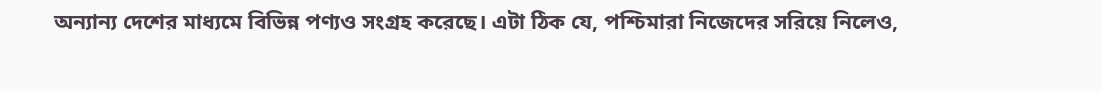অন্যান্য দেশের মাধ্যমে বিভিন্ন পণ্যও সংগ্রহ করেছে। এটা ঠিক যে, পশ্চিমারা নিজেদের সরিয়ে নিলেও,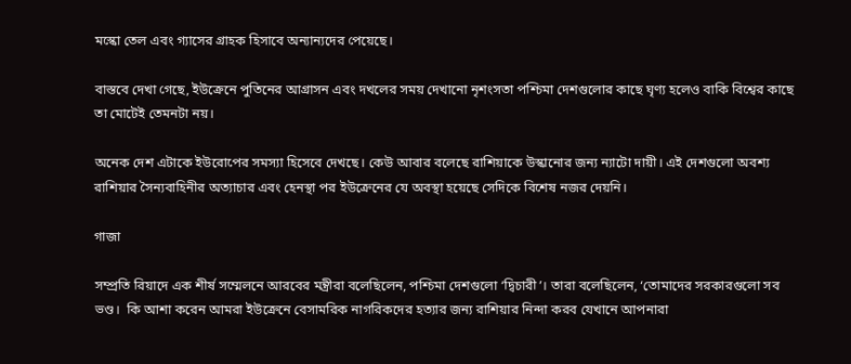মস্কো তেল এবং গ্যাসের গ্রাহক হিসাবে অন্যান্যদের পেয়েছে।

বাস্তবে দেখা গেছে, ইউক্রেনে পুতিনের আগ্রাসন এবং দখলের সময় দেখানো নৃশংসতা পশ্চিমা দেশগুলোর কাছে ঘৃণ্য হলেও বাকি বিশ্বের কাছে তা মোটেই তেমনটা নয়।

অনেক দেশ এটাকে ইউরোপের সমস্যা হিসেবে দেখছে। কেউ আবার বলেছে রাশিয়াকে উস্কানোর জন্য ন্যাটো দায়ী। এই দেশগুলো অবশ্য রাশিয়ার সৈন্যবাহিনীর অত্যাচার এবং হেনস্থা পর ইউক্রেনের যে অবস্থা হয়েছে সেদিকে বিশেষ নজর দেয়নি।

গাজা

সম্প্রতি রিয়াদে এক শীর্ষ সম্মেলনে আরবের মন্ত্রীরা বলেছিলেন, পশ্চিমা দেশগুলো ‘দ্বিচারী’। তারা বলেছিলেন, ‘তোমাদের সরকারগুলো সব ভণ্ড।  কি আশা করেন আমরা ইউক্রেনে বেসামরিক নাগরিকদের হত্যার জন্য রাশিয়ার নিন্দা করব যেখানে আপনারা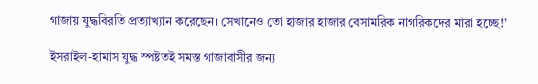গাজায় যুদ্ধবিরতি প্রত্যাখ্যান করেছেন। সেখানেও তো হাজার হাজার বেসামরিক নাগরিকদের মারা হচ্ছে!’

ইসরাইল-হামাস যুদ্ধ স্পষ্টতই সমস্ত গাজাবাসীর জন্য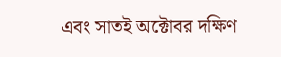এবং সাতই অক্টোবর দক্ষিণ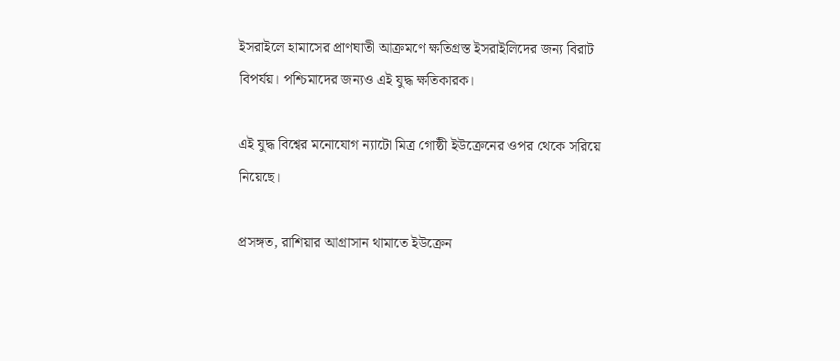ইসরাইলে হামাসের প্রাণঘাতী আক্রমণে ক্ষতিগ্রস্ত ইসরাইলিদের জন্য বিরাট বিপর্যয়। পশ্চিমাদের জন্যও এই যুদ্ধ ক্ষতিকারক।

এই যুদ্ধ বিশ্বের মনোযোগ ন্যাটো মিত্র গোষ্ঠী ইউক্রেনের ওপর থেকে সরিয়ে নিয়েছে।

প্রসঙ্গত, রাশিয়ার আগ্রাসান থামাতে ইউক্রেন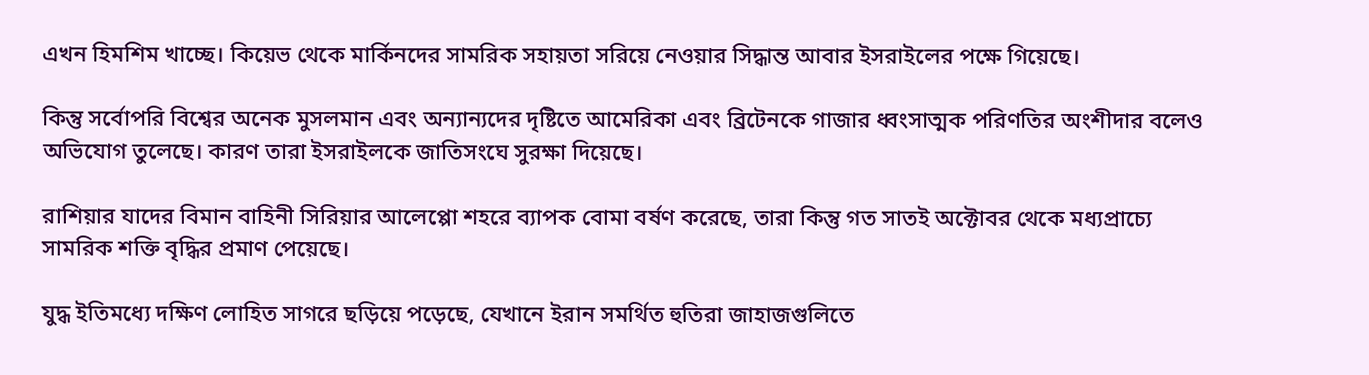এখন হিমশিম খাচ্ছে। কিয়েভ থেকে মার্কিনদের সামরিক সহায়তা সরিয়ে নেওয়ার সিদ্ধান্ত আবার ইসরাইলের পক্ষে গিয়েছে।

কিন্তু সর্বোপরি বিশ্বের অনেক মুসলমান এবং অন্যান্যদের দৃষ্টিতে আমেরিকা এবং ব্রিটেনকে গাজার ধ্বংসাত্মক পরিণতির অংশীদার বলেও অভিযোগ তুলেছে। কারণ তারা ইসরাইলকে জাতিসংঘে সুরক্ষা দিয়েছে।

রাশিয়ার যাদের বিমান বাহিনী সিরিয়ার আলেপ্পো শহরে ব্যাপক বোমা বর্ষণ করেছে, তারা কিন্তু গত সাতই অক্টোবর থেকে মধ্যপ্রাচ্যে সামরিক শক্তি বৃদ্ধির প্রমাণ পেয়েছে।

যুদ্ধ ইতিমধ্যে দক্ষিণ লোহিত সাগরে ছড়িয়ে পড়েছে, যেখানে ইরান সমর্থিত হুতিরা জাহাজগুলিতে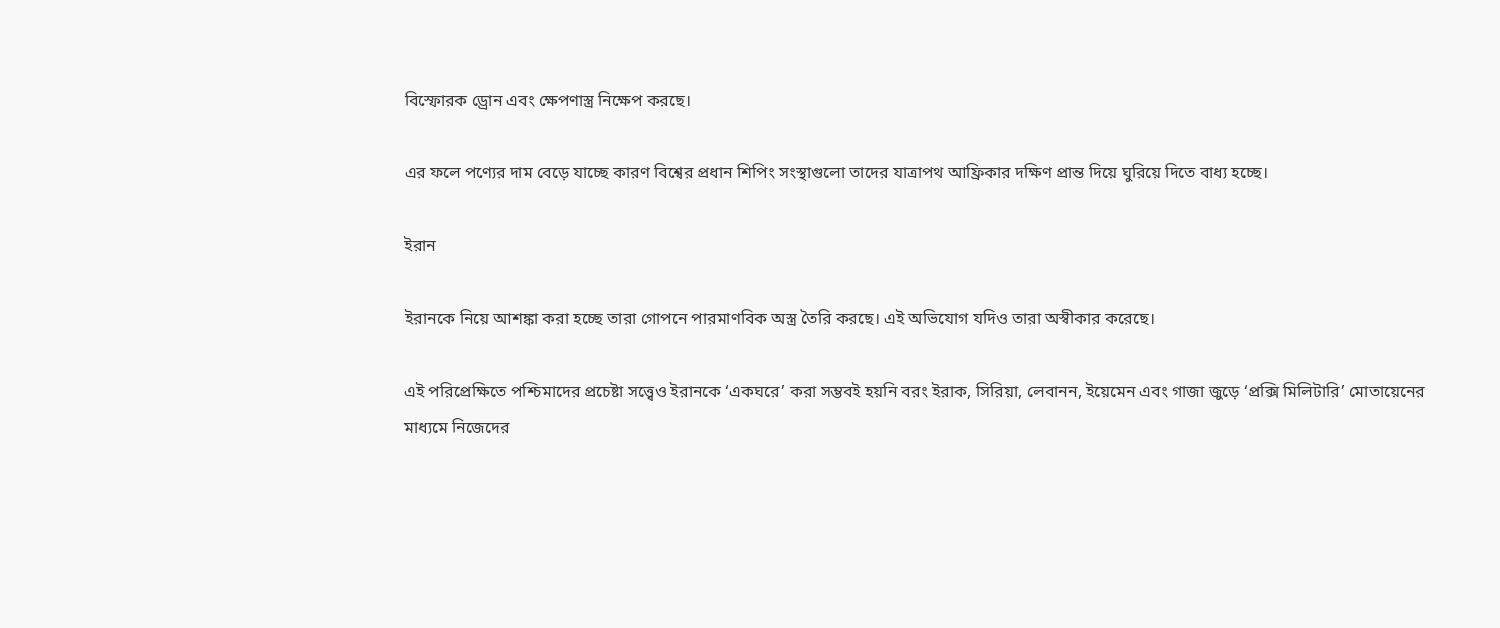বিস্ফোরক ড্রোন এবং ক্ষেপণাস্ত্র নিক্ষেপ করছে।

এর ফলে পণ্যের দাম বেড়ে যাচ্ছে কারণ বিশ্বের প্রধান শিপিং সংস্থাগুলো তাদের যাত্রাপথ আফ্রিকার দক্ষিণ প্রান্ত দিয়ে ঘুরিয়ে দিতে বাধ্য হচ্ছে।

ইরান

ইরানকে নিয়ে আশঙ্কা করা হচ্ছে তারা গোপনে পারমাণবিক অস্ত্র তৈরি করছে। এই অভিযোগ যদিও তারা অস্বীকার করেছে।

এই পরিপ্রেক্ষিতে পশ্চিমাদের প্রচেষ্টা সত্ত্বেও ইরানকে ‘একঘরে’ করা সম্ভবই হয়নি বরং ইরাক, সিরিয়া, লেবানন, ইয়েমেন এবং গাজা জুড়ে ‘প্রক্সি মিলিটারি’ মোতায়েনের মাধ্যমে নিজেদের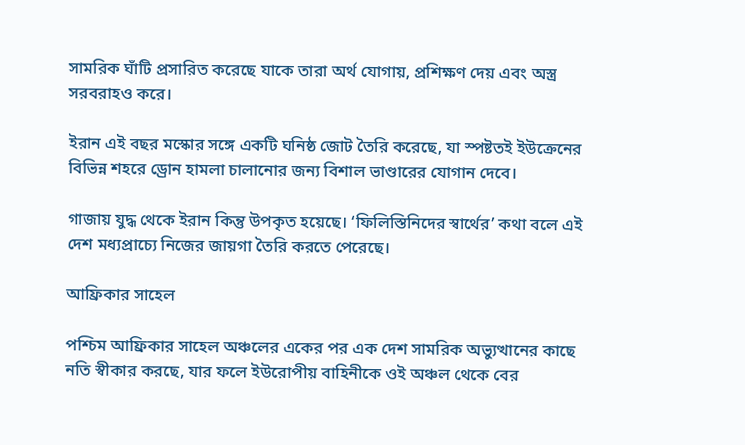সামরিক ঘাঁটি প্রসারিত করেছে যাকে তারা অর্থ যোগায়, প্রশিক্ষণ দেয় এবং অস্ত্র সরবরাহও করে।

ইরান এই বছর মস্কোর সঙ্গে একটি ঘনিষ্ঠ জোট তৈরি করেছে, যা স্পষ্টতই ইউক্রেনের বিভিন্ন শহরে ড্রোন হামলা চালানোর জন্য বিশাল ভাণ্ডারের যোগান দেবে।

গাজায় যুদ্ধ থেকে ইরান কিন্তু উপকৃত হয়েছে। ‘ফিলিস্তিনিদের স্বার্থের’ কথা বলে এই দেশ মধ্যপ্রাচ্যে নিজের জায়গা তৈরি করতে পেরেছে।

আফ্রিকার সাহেল

পশ্চিম আফ্রিকার সাহেল অঞ্চলের একের পর এক দেশ সামরিক অভ্যুত্থানের কাছে নতি স্বীকার করছে, যার ফলে ইউরোপীয় বাহিনীকে ওই অঞ্চল থেকে বের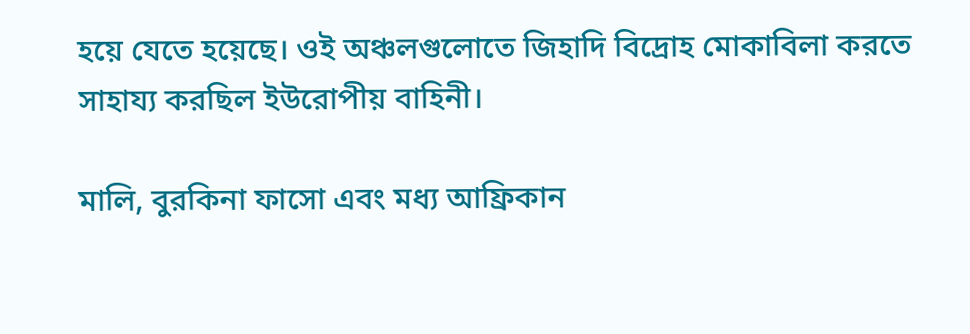হয়ে যেতে হয়েছে। ওই অঞ্চলগুলোতে জিহাদি বিদ্রোহ মোকাবিলা করতে সাহায্য করছিল ইউরোপীয় বাহিনী।

মালি, বুরকিনা ফাসো এবং মধ্য আফ্রিকান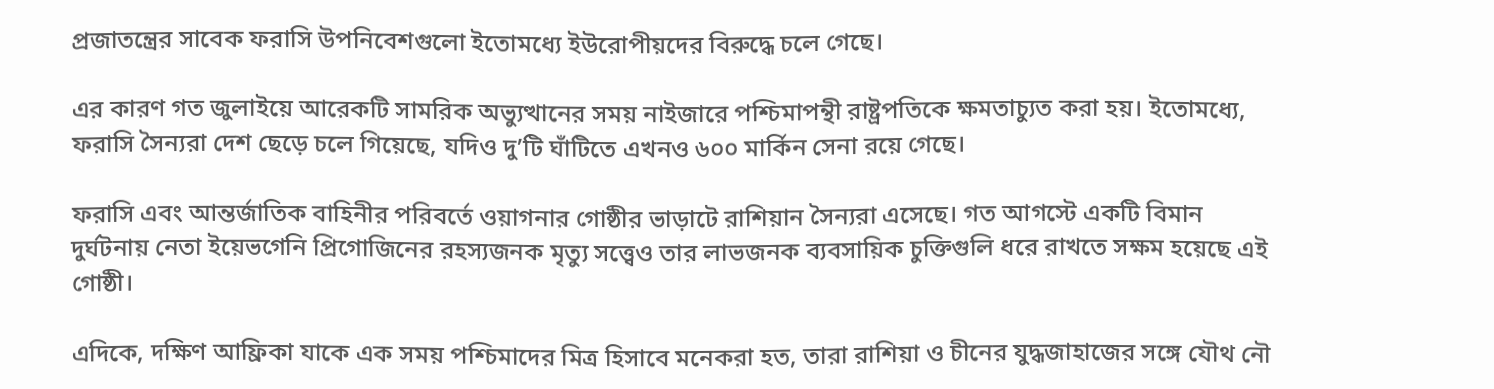প্রজাতন্ত্রের সাবেক ফরাসি উপনিবেশগুলো ইতোমধ্যে ইউরোপীয়দের বিরুদ্ধে চলে গেছে।

এর কারণ গত জুলাইয়ে আরেকটি সামরিক অভ্যুত্থানের সময় নাইজারে পশ্চিমাপন্থী রাষ্ট্রপতিকে ক্ষমতাচ্যুত করা হয়। ইতোমধ্যে, ফরাসি সৈন্যরা দেশ ছেড়ে চলে গিয়েছে, যদিও দু’টি ঘাঁটিতে এখনও ৬০০ মার্কিন সেনা রয়ে গেছে।

ফরাসি এবং আন্তর্জাতিক বাহিনীর পরিবর্তে ওয়াগনার গোষ্ঠীর ভাড়াটে রাশিয়ান সৈন্যরা এসেছে। গত আগস্টে একটি বিমান দুর্ঘটনায় নেতা ইয়েভগেনি প্রিগোজিনের রহস্যজনক মৃত্যু সত্ত্বেও তার লাভজনক ব্যবসায়িক চুক্তিগুলি ধরে রাখতে সক্ষম হয়েছে এই গোষ্ঠী।

এদিকে, দক্ষিণ আফ্রিকা যাকে এক সময় পশ্চিমাদের মিত্র হিসাবে মনেকরা হত, তারা রাশিয়া ও চীনের যুদ্ধজাহাজের সঙ্গে যৌথ নৌ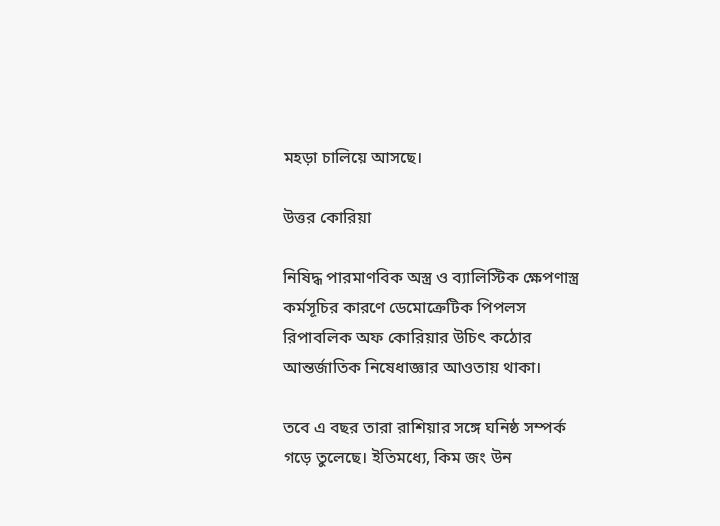মহড়া চালিয়ে আসছে।

উত্তর কোরিয়া

নিষিদ্ধ পারমাণবিক অস্ত্র ও ব্যালিস্টিক ক্ষেপণাস্ত্র কর্মসূচির কারণে ডেমোক্রেটিক পিপলস রিপাবলিক অফ কোরিয়ার উচিৎ কঠোর আন্তর্জাতিক নিষেধাজ্ঞার আওতায় থাকা।

তবে এ বছর তারা রাশিয়ার সঙ্গে ঘনিষ্ঠ সম্পর্ক গড়ে তুলেছে। ইতিমধ্যে, কিম জং উন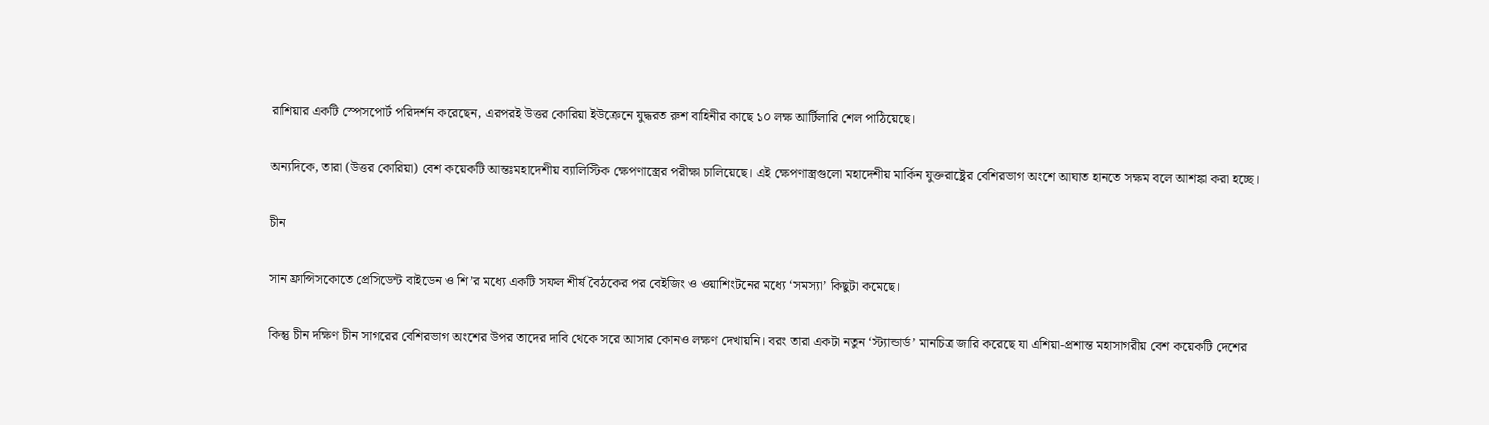রাশিয়ার একটি স্পেসপোর্ট পরিদর্শন করেছেন, এরপরই উত্তর কোরিয়া ইউক্রেনে যুদ্ধরত রুশ বাহিনীর কাছে ১০ লক্ষ আর্টিলারি শেল পাঠিয়েছে।

অন্যদিকে, তারা (উত্তর কোরিয়া) বেশ কয়েকটি আন্তঃমহাদেশীয় ব্যালিস্টিক ক্ষেপণাস্ত্রের পরীক্ষা চালিয়েছে। এই ক্ষেপণাস্ত্রগুলো মহাদেশীয় মার্কিন যুক্তরাষ্ট্রের বেশিরভাগ অংশে আঘাত হানতে সক্ষম বলে আশঙ্কা করা হচ্ছে।

চীন

সান ফ্রান্সিসকোতে প্রেসিডেন্ট বাইডেন ও শি’র মধ্যে একটি সফল শীর্ষ বৈঠকের পর বেইজিং ও ওয়াশিংটনের মধ্যে ‘সমস্যা’ কিছুটা কমেছে।

কিন্তু চীন দক্ষিণ চীন সাগরের বেশিরভাগ অংশের উপর তাদের দাবি থেকে সরে আসার কোনও লক্ষণ দেখায়নি। বরং তারা একটা নতুন ‘স্ট্যান্ডার্ড’ মানচিত্র জারি করেছে যা এশিয়া-প্রশান্ত মহাসাগরীয় বেশ কয়েকটি দেশের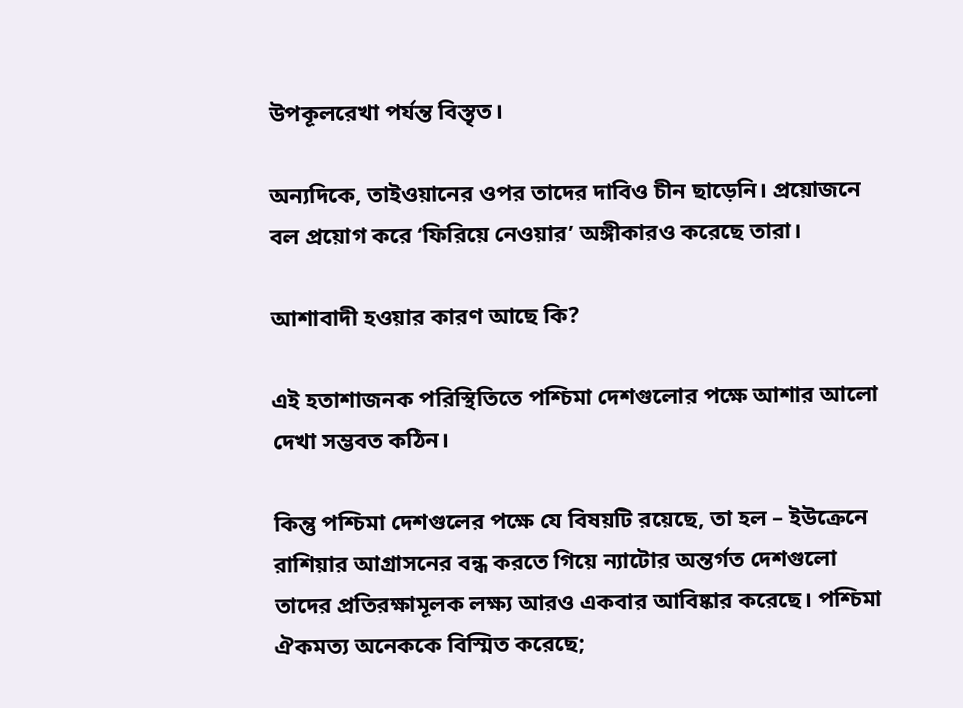উপকূলরেখা পর্যন্ত বিস্তৃত।

অন্যদিকে, তাইওয়ানের ওপর তাদের দাবিও চীন ছাড়েনি। প্রয়োজনে বল প্রয়োগ করে ‘ফিরিয়ে নেওয়ার’ অঙ্গীকারও করেছে তারা।

আশাবাদী হওয়ার কারণ আছে কি?

এই হতাশাজনক পরিস্থিতিতে পশ্চিমা দেশগুলোর পক্ষে আশার আলো দেখা সম্ভবত কঠিন।

কিন্তু পশ্চিমা দেশগুলের পক্ষে যে বিষয়টি রয়েছে, তা হল – ইউক্রেনে রাশিয়ার আগ্রাসনের বন্ধ করতে গিয়ে ন্যাটোর অন্তর্গত দেশগুলো তাদের প্রতিরক্ষামূলক লক্ষ্য আরও একবার আবিষ্কার করেছে। পশ্চিমা ঐকমত্য অনেককে বিস্মিত করেছে;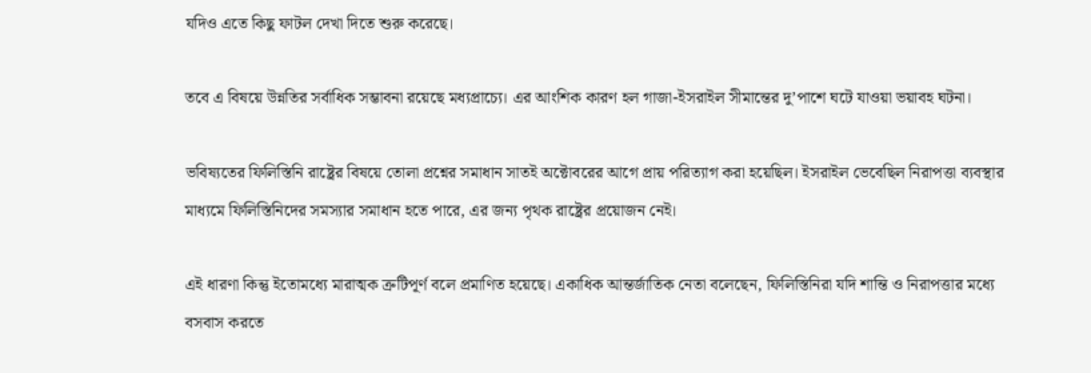যদিও এতে কিছু ফাটল দেখা দিতে শুরু করেছে।

তবে এ বিষয়ে উন্নতির সর্বাধিক সম্ভাবনা রয়েছে মধ্যপ্রাচ্যে। এর আংশিক কারণ হল গাজা-ইসরাইল সীমান্তের দু’পাশে ঘটে যাওয়া ভয়াবহ ঘটনা।

ভবিষ্যতের ফিলিস্তিনি রাষ্ট্রের বিষয়ে তোলা প্রশ্নের সমাধান সাতই অক্টোবরের আগে প্রায় পরিত্যাগ করা হয়েছিল। ইসরাইল ভেবেছিল নিরাপত্তা ব্যবস্থার মাধ্যমে ফিলিস্তিনিদের সমস্যার সমাধান হতে পারে, এর জন্য পৃথক রাষ্ট্রের প্রয়োজন নেই।

এই ধারণা কিন্তু ইতোমধ্যে মারাত্মক ত্রুটিপূর্ণ বলে প্রমাণিত হয়েছে। একাধিক আন্তর্জাতিক নেতা বলেছেন, ফিলিস্তিনিরা যদি শান্তি ও নিরাপত্তার মধ্যে বসবাস করতে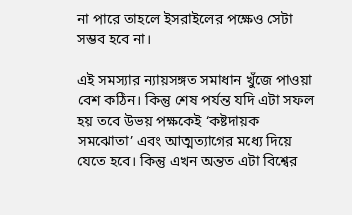না পারে তাহলে ইসরাইলের পক্ষেও সেটা সম্ভব হবে না।

এই সমস্যার ন্যায়সঙ্গত সমাধান খুঁজে পাওয়া বেশ কঠিন। কিন্তু শেষ পর্যন্ত যদি এটা সফল হয় তবে উভয় পক্ষকেই ‘কষ্টদায়ক সমঝোতা’ এবং আত্মত্যাগের মধ্যে দিয়ে যেতে হবে। কিন্তু এখন অন্তত এটা বিশ্বের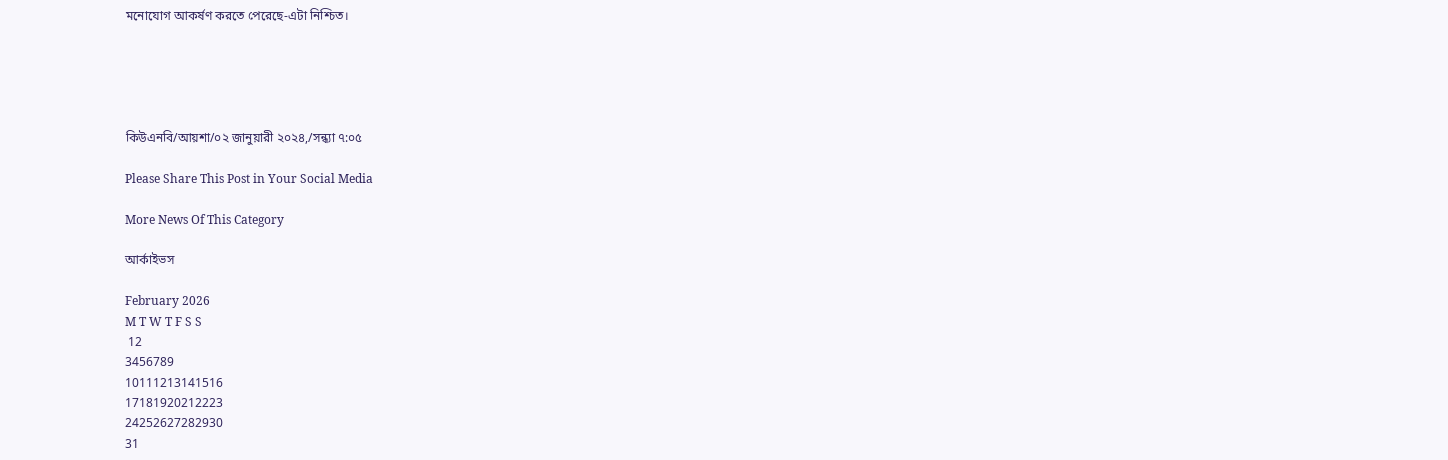মনোযোগ আকর্ষণ করতে পেরেছে-এটা নিশ্চিত।





কিউএনবি/আয়শা/০২ জানুয়ারী ২০২৪,/সন্ধ্যা ৭:০৫

Please Share This Post in Your Social Media

More News Of This Category

আর্কাইভস

February 2026
M T W T F S S
 12
3456789
10111213141516
17181920212223
24252627282930
31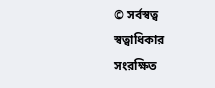© সর্বস্বত্ব স্বত্বাধিকার সংরক্ষিত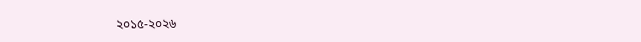২০১৫-২০২৬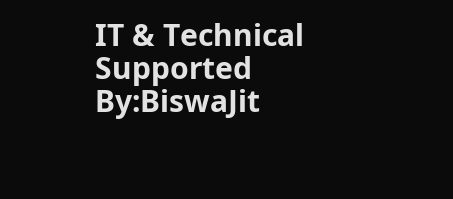IT & Technical Supported By:BiswaJit